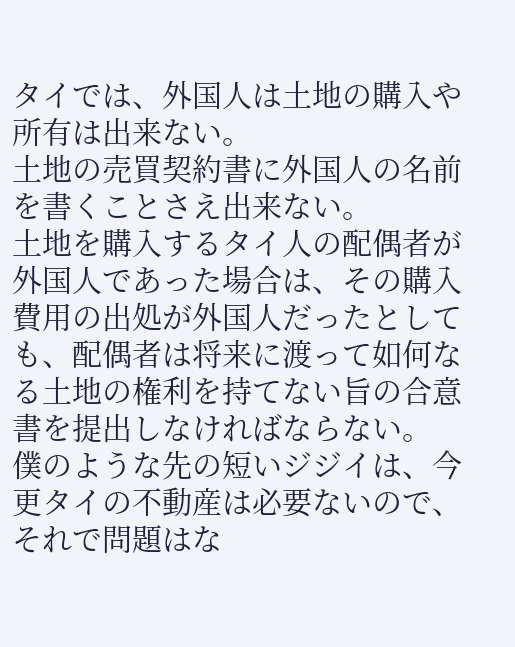タイでは、外国人は土地の購入や所有は出来ない。
土地の売買契約書に外国人の名前を書くことさえ出来ない。
土地を購入するタイ人の配偶者が外国人であった場合は、その購入費用の出処が外国人だったとしても、配偶者は将来に渡って如何なる土地の権利を持てない旨の合意書を提出しなければならない。
僕のような先の短いジジイは、今更タイの不動産は必要ないので、それで問題はな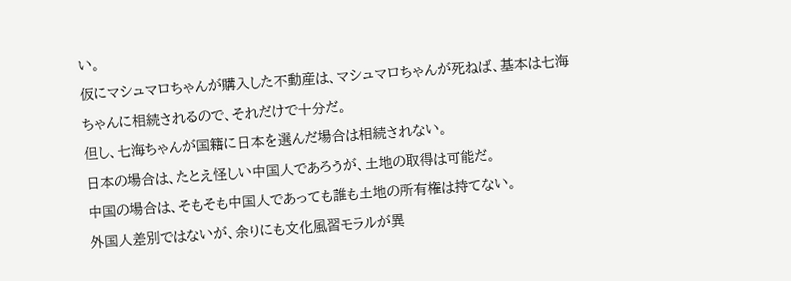い。
仮にマシュマロちゃんが購入した不動産は、マシュマロちゃんが死ねば、基本は七海ちゃんに相続されるので、それだけで十分だ。
但し、七海ちゃんが国籍に日本を選んだ場合は相続されない。
日本の場合は、たとえ怪しい中国人であろうが、土地の取得は可能だ。
中国の場合は、そもそも中国人であっても誰も土地の所有権は持てない。
外国人差別ではないが、余りにも文化風習モラルが異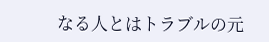なる人とはトラブルの元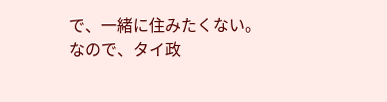で、一緒に住みたくない。
なので、タイ政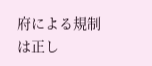府による規制は正し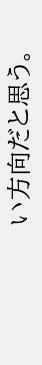い方向だと思う。